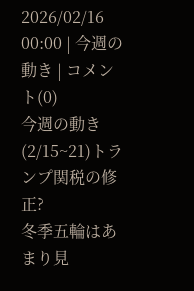2026/02/16 00:00 | 今週の動き | コメント(0)
今週の動き(2/15~21)トランプ関税の修正?
冬季五輪はあまり見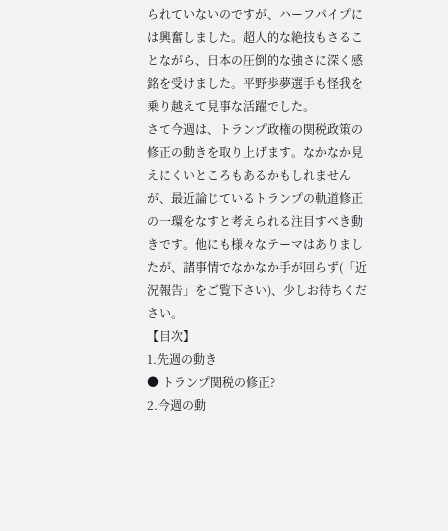られていないのですが、ハーフパイプには興奮しました。超人的な絶技もさることながら、日本の圧倒的な強さに深く感銘を受けました。平野歩夢選手も怪我を乗り越えて見事な活躍でした。
さて今週は、トランプ政権の関税政策の修正の動きを取り上げます。なかなか見えにくいところもあるかもしれませんが、最近論じているトランプの軌道修正の一環をなすと考えられる注目すべき動きです。他にも様々なテーマはありましたが、諸事情でなかなか手が回らず(「近況報告」をご覧下さい)、少しお待ちください。
【目次】
1.先週の動き
● トランプ関税の修正?
2.今週の動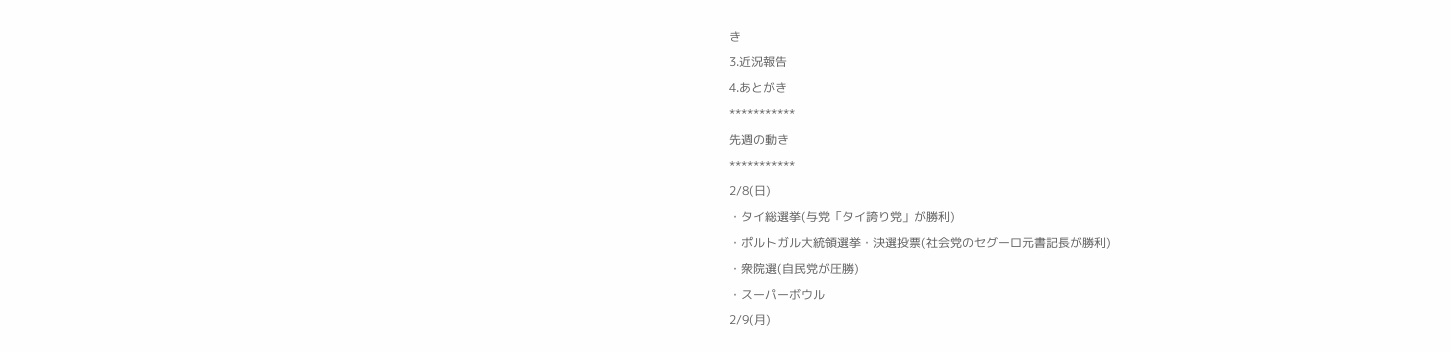き
3.近況報告
4.あとがき
***********
先週の動き
***********
2/8(日)
・タイ総選挙(与党「タイ誇り党」が勝利)
・ポルトガル大統領選挙・決選投票(社会党のセグーロ元書記長が勝利)
・衆院選(自民党が圧勝)
・スーパーボウル
2/9(月)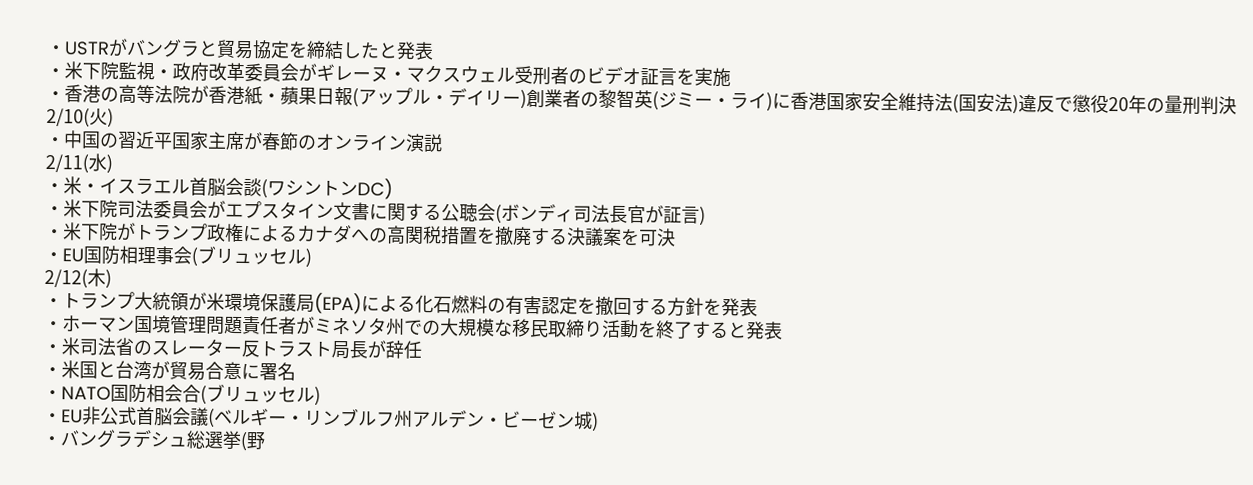・USTRがバングラと貿易協定を締結したと発表
・米下院監視・政府改革委員会がギレーヌ・マクスウェル受刑者のビデオ証言を実施
・香港の高等法院が香港紙・蘋果日報(アップル・デイリー)創業者の黎智英(ジミー・ライ)に香港国家安全維持法(国安法)違反で懲役20年の量刑判決
2/10(火)
・中国の習近平国家主席が春節のオンライン演説
2/11(水)
・米・イスラエル首脳会談(ワシントンDC)
・米下院司法委員会がエプスタイン文書に関する公聴会(ボンディ司法長官が証言)
・米下院がトランプ政権によるカナダへの高関税措置を撤廃する決議案を可決
・EU国防相理事会(ブリュッセル)
2/12(木)
・トランプ大統領が米環境保護局(EPA)による化石燃料の有害認定を撤回する方針を発表
・ホーマン国境管理問題責任者がミネソタ州での大規模な移民取締り活動を終了すると発表
・米司法省のスレーター反トラスト局長が辞任
・米国と台湾が貿易合意に署名
・NATO国防相会合(ブリュッセル)
・EU非公式首脳会議(ベルギー・リンブルフ州アルデン・ビーゼン城)
・バングラデシュ総選挙(野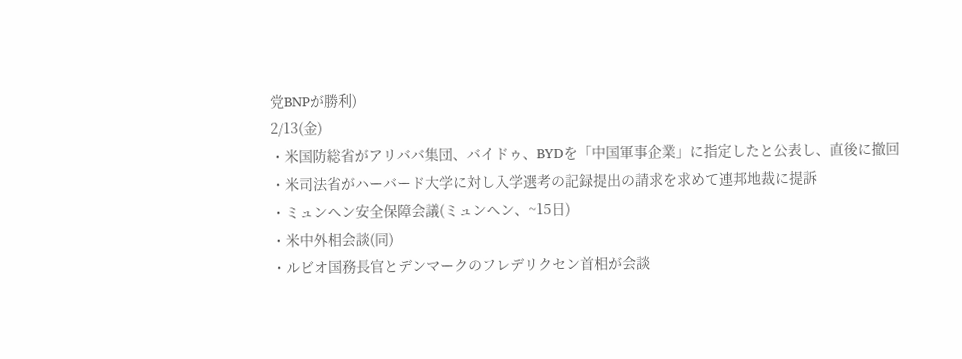党BNPが勝利)
2/13(金)
・米国防総省がアリババ集団、バイドゥ、BYDを「中国軍事企業」に指定したと公表し、直後に撤回
・米司法省がハーバード大学に対し入学選考の記録提出の請求を求めて連邦地裁に提訴
・ミュンヘン安全保障会議(ミュンヘン、~15日)
・米中外相会談(同)
・ルビオ国務長官とデンマークのフレデリクセン首相が会談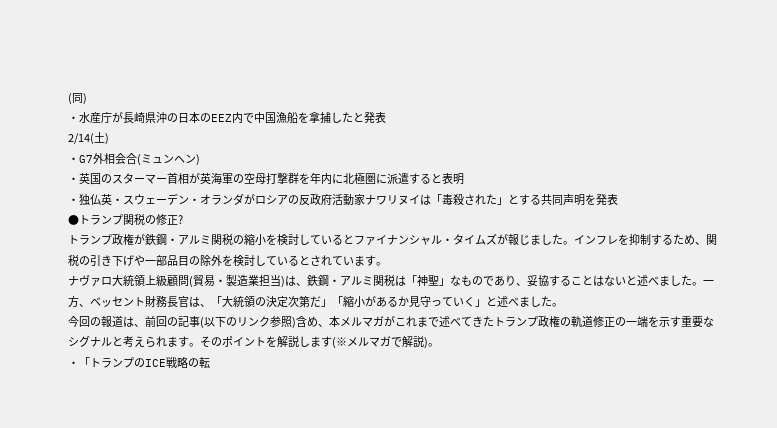(同)
・水産庁が長崎県沖の日本のEEZ内で中国漁船を拿捕したと発表
2/14(土)
・G7外相会合(ミュンヘン)
・英国のスターマー首相が英海軍の空母打撃群を年内に北極圏に派遣すると表明
・独仏英・スウェーデン・オランダがロシアの反政府活動家ナワリヌイは「毒殺された」とする共同声明を発表
●トランプ関税の修正?
トランプ政権が鉄鋼・アルミ関税の縮小を検討しているとファイナンシャル・タイムズが報じました。インフレを抑制するため、関税の引き下げや一部品目の除外を検討しているとされています。
ナヴァロ大統領上級顧問(貿易・製造業担当)は、鉄鋼・アルミ関税は「神聖」なものであり、妥協することはないと述べました。一方、ベッセント財務長官は、「大統領の決定次第だ」「縮小があるか見守っていく」と述べました。
今回の報道は、前回の記事(以下のリンク参照)含め、本メルマガがこれまで述べてきたトランプ政権の軌道修正の一端を示す重要なシグナルと考えられます。そのポイントを解説します(※メルマガで解説)。
・「トランプのICE戦略の転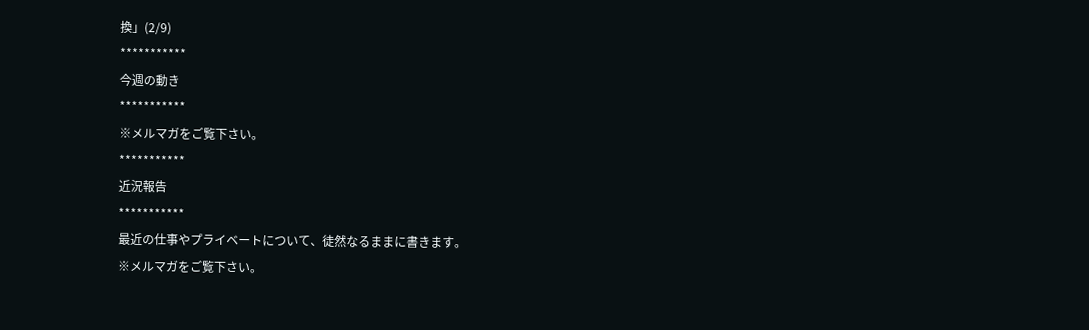換」(2/9)
***********
今週の動き
***********
※メルマガをご覧下さい。
***********
近況報告
***********
最近の仕事やプライベートについて、徒然なるままに書きます。
※メルマガをご覧下さい。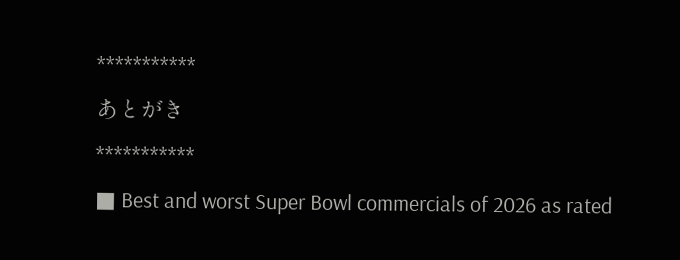***********
あとがき
***********
■ Best and worst Super Bowl commercials of 2026 as rated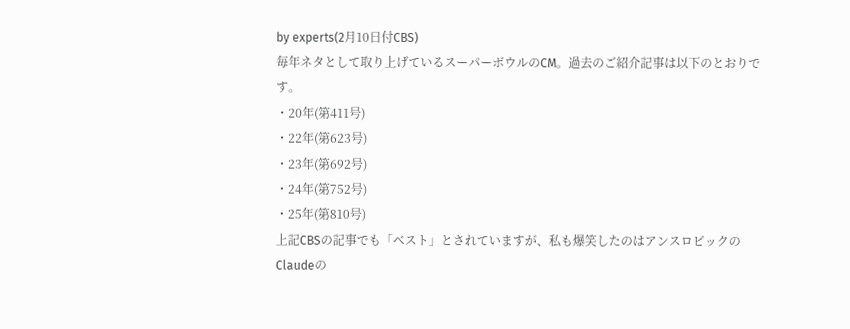by experts(2月10日付CBS)
毎年ネタとして取り上げているスーパーボウルのCM。過去のご紹介記事は以下のとおりです。
・20年(第411号)
・22年(第623号)
・23年(第692号)
・24年(第752号)
・25年(第810号)
上記CBSの記事でも「ベスト」とされていますが、私も爆笑したのはアンスロピックのClaudeの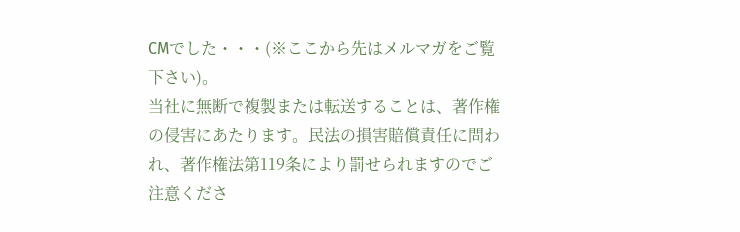CMでした・・・(※ここから先はメルマガをご覧下さい)。
当社に無断で複製または転送することは、著作権の侵害にあたります。民法の損害賠償責任に問われ、著作権法第119条により罰せられますのでご注意くださ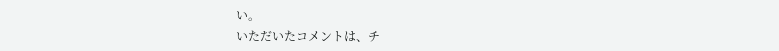い。
いただいたコメントは、チ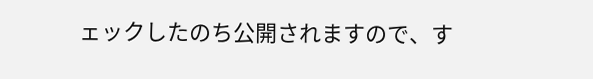ェックしたのち公開されますので、す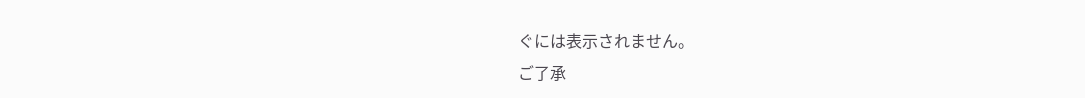ぐには表示されません。
ご了承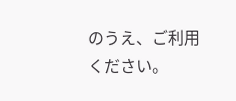のうえ、ご利用ください。